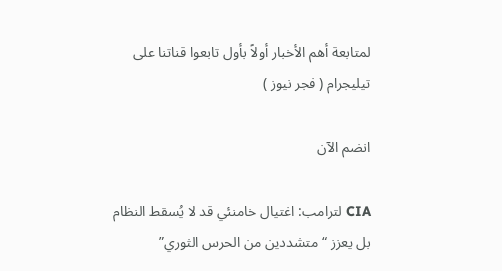لمتابعة أهم الأخبار أولاً بأول تابعوا قناتنا على تيليجرام ( فجر نيوز )

انضم الآن

CIA لترامب: اغتيال خامنئي قد لا يُسقط النظام بل يعزز “متشددين من الحرس الثوري”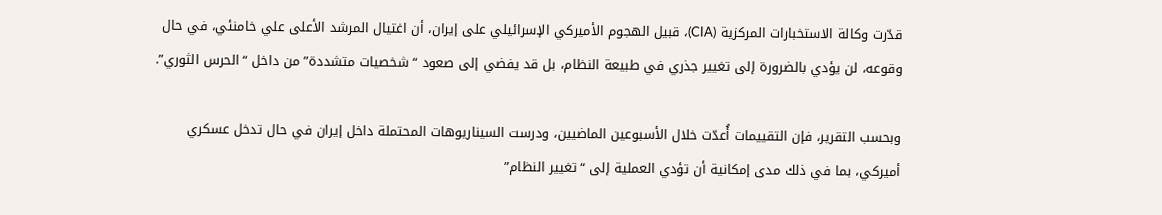قدّرت وكالة الاستخبارات المركزية (CIA)، قبيل الهجوم الأميركي الإسرائيلي على إيران، أن اغتيال المرشد الأعلى علي خامنئي، في حال وقوعه، لن يؤدي بالضرورة إلى تغيير جذري في طبيعة النظام، بل قد يفضي إلى صعود “شخصيات متشددة” من داخل “الحرس الثوري”.

وبحسب التقرير، فإن التقييمات أُعدّت خلال الأسبوعين الماضيين، ودرست السيناريوهات المحتملة داخل إيران في حال تدخل عسكري أميركي، بما في ذلك مدى إمكانية أن تؤدي العملية إلى “تغيير النظام”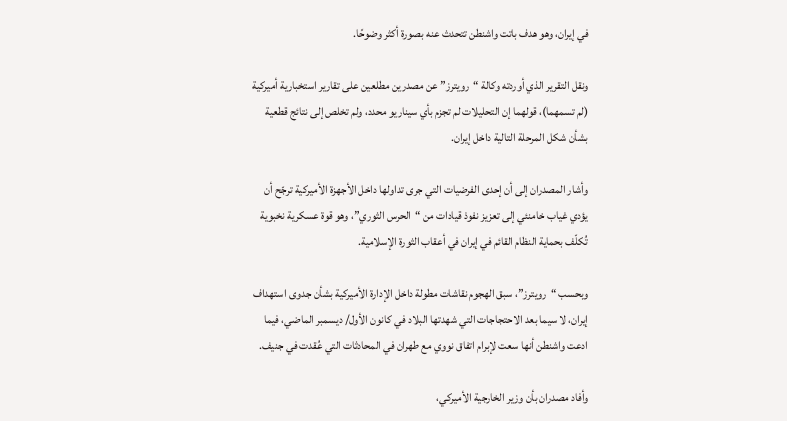في إيران، وهو هدف باتت واشنطن تتحدث عنه بصورة أكثر وضوحًا.

ونقل التقرير الذي أوردته وكالة “رويترز” عن مصدرين مطلعين على تقارير استخبارية أميركية (لم تسمهما)، قولهما إن التحليلات لم تجزم بأي سيناريو محدد، ولم تخلص إلى نتائج قطعية بشأن شكل المرحلة التالية داخل إيران.

وأشار المصدران إلى أن إحدى الفرضيات التي جرى تداولها داخل الأجهزة الأميركية ترجّح أن يؤدي غياب خامنئي إلى تعزيز نفوذ قيادات من “الحرس الثوري”، وهو قوة عسكرية نخبوية تُكلّف بحماية النظام القائم في إيران في أعقاب الثورة الإسلامية.

وبحسب “رويترز”، سبق الهجوم نقاشات مطولة داخل الإدارة الأميركية بشأن جدوى استهداف إيران، لا سيما بعد الاحتجاجات التي شهدتها البلاد في كانون الأول/ ديسمبر الماضي، فيما ادعت واشنطن أنها سعت لإبرام اتفاق نووي مع طهران في المحادثات التي عُقدت في جنيف.

وأفاد مصدران بأن وزير الخارجية الأميركي،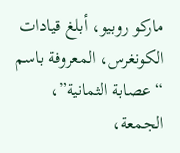ماركو روبيو، أبلغ قيادات الكونغرس، المعروفة باسم “عصابة الثمانية”، الجمعة،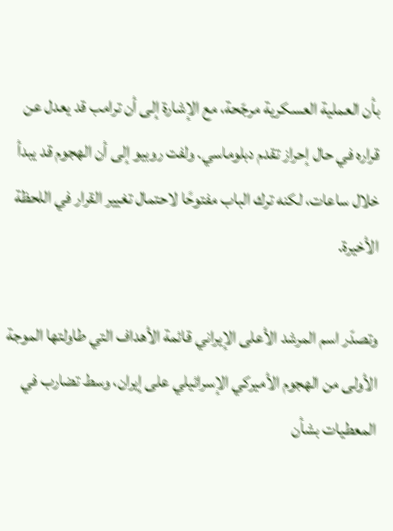بأن العملية العسكرية مرجّحة، مع الإشارة إلى أن ترامب قد يعدل عن قراره في حال إحراز تقدم دبلوماسي. ولفت روبيو إلى أن الهجوم قد يبدأ خلال ساعات، لكنه ترك الباب مفتوحًا لاحتمال تغيير القرار في اللحظة الأخيرة.

وتصدّر اسم المرشد الأعلى الإيراني قائمة الأهداف التي طاولتها الموجة الأولى من الهجوم الأميركي الإسرائيلي على إيران، وسط تضارب في المعطيات بشأن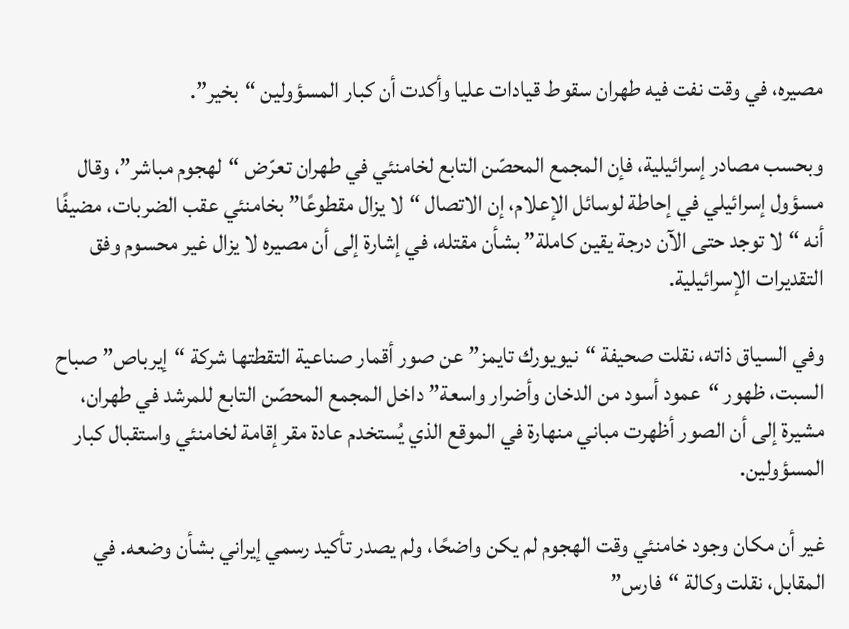مصيره، في وقت نفت فيه طهران سقوط قيادات عليا وأكدت أن كبار المسؤولين “بخير”.

وبحسب مصادر إسرائيلية، فإن المجمع المحصّن التابع لخامنئي في طهران تعرّض “لهجوم مباشر”، وقال مسؤول إسرائيلي في إحاطة لوسائل الإعلام، إن الاتصال “لا يزال مقطوعًا” بخامنئي عقب الضربات، مضيفًا أنه “لا توجد حتى الآن درجة يقين كاملة” بشأن مقتله، في إشارة إلى أن مصيره لا يزال غير محسوم وفق التقديرات الإسرائيلية.

وفي السياق ذاته، نقلت صحيفة “نيويورك تايمز” عن صور أقمار صناعية التقطتها شركة “إيرباص” صباح السبت، ظهور “عمود أسود من الدخان وأضرار واسعة” داخل المجمع المحصّن التابع للمرشد في طهران، مشيرة إلى أن الصور أظهرت مباني منهارة في الموقع الذي يُستخدم عادة مقر إقامة لخامنئي واستقبال كبار المسؤولين.

غير أن مكان وجود خامنئي وقت الهجوم لم يكن واضحًا، ولم يصدر تأكيد رسمي إيراني بشأن وضعه. في المقابل، نقلت وكالة “فارس”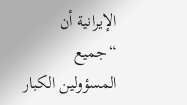الإيرانية أن “جميع المسؤولين الكبار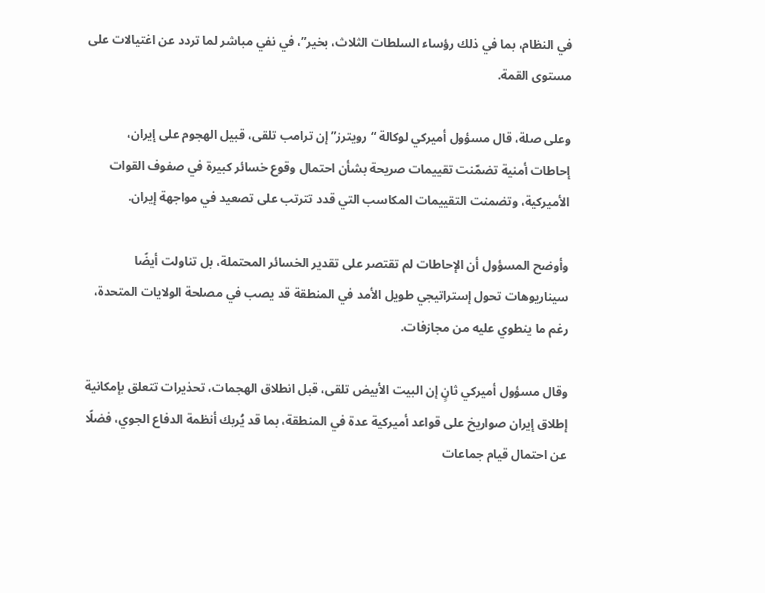في النظام، بما في ذلك رؤساء السلطات الثلاث، بخير”، في نفي مباشر لما تردد عن اغتيالات على مستوى القمة.

وعلى صلة، قال مسؤول أميركي لوكالة “رويترز” إن ترامب تلقى، قبيل الهجوم على إيران، إحاطات أمنية تضمّنت تقييمات صريحة بشأن احتمال وقوع خسائر كبيرة في صفوف القوات الأميركية، وتضمنت التقييمات المكاسب التي قدد تترتب على تصعيد في مواجهة إيران.

وأوضح المسؤول أن الإحاطات لم تقتصر على تقدير الخسائر المحتملة، بل تناولت أيضًا سيناريوهات تحول إستراتيجي طويل الأمد في المنطقة قد يصب في مصلحة الولايات المتحدة، رغم ما ينطوي عليه من مجازفات.

وقال مسؤول أميركي ثانٍ إن البيت الأبيض تلقى، قبل انطلاق الهجمات، تحذيرات تتعلق بإمكانية إطلاق إيران صواريخ على قواعد أميركية عدة في المنطقة، بما قد يُربك أنظمة الدفاع الجوي، فضلًا عن احتمال قيام جماعات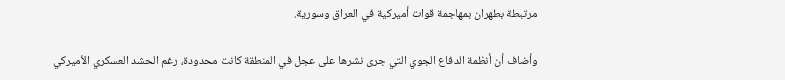مرتبطة بطهران بمهاجمة قوات أميركية في العراق وسورية.

وأضاف أن أنظمة الدفاع الجوي التي جرى نشرها على عجل في المنطقة كانت محدودة، رغم الحشد العسكري الأميركي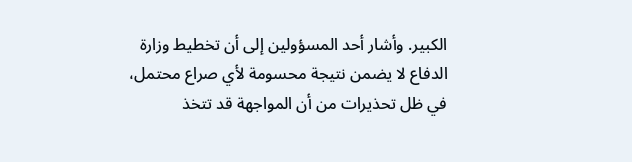الكبير. وأشار أحد المسؤولين إلى أن تخطيط وزارة الدفاع لا يضمن نتيجة محسومة لأي صراع محتمل، في ظل تحذيرات من أن المواجهة قد تتخذ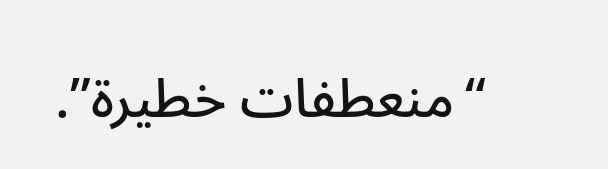“منعطفات خطيرة”.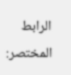الرابط المختصر: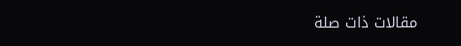مقالات ذات صلة